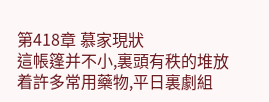第418章 慕家現狀
這帳篷并不小,裏頭有秩的堆放着許多常用藥物,平日裏劇組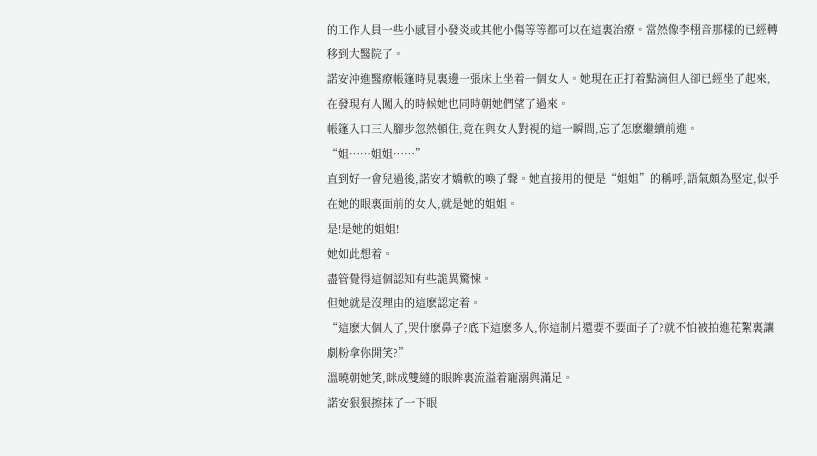的工作人員一些小感冒小發炎或其他小傷等等都可以在這裏治療。當然像李栩音那樣的已經轉移到大醫院了。
諾安沖進醫療帳篷時見裏邊一張床上坐着一個女人。她現在正打着點滴但人卻已經坐了起來,在發現有人闖入的時候她也同時朝她們望了過來。
帳篷入口三人腳步忽然頓住,竟在與女人對視的這一瞬間,忘了怎麽繼續前進。
“姐……姐姐……”
直到好一會兒過後,諾安才嬌軟的喚了聲。她直接用的便是“姐姐”的稱呼,語氣頗為堅定,似乎在她的眼裏面前的女人,就是她的姐姐。
是!是她的姐姐!
她如此想着。
盡管覺得這個認知有些詭異驚悚。
但她就是沒理由的這麽認定着。
“這麽大個人了,哭什麽鼻子?底下這麽多人,你這制片還要不要面子了?就不怕被拍進花絮裏讓劇粉拿你開笑?”
溫曉朝她笑,眯成雙縫的眼眸裏流溢着寵溺與滿足。
諾安狠狠擦抹了一下眼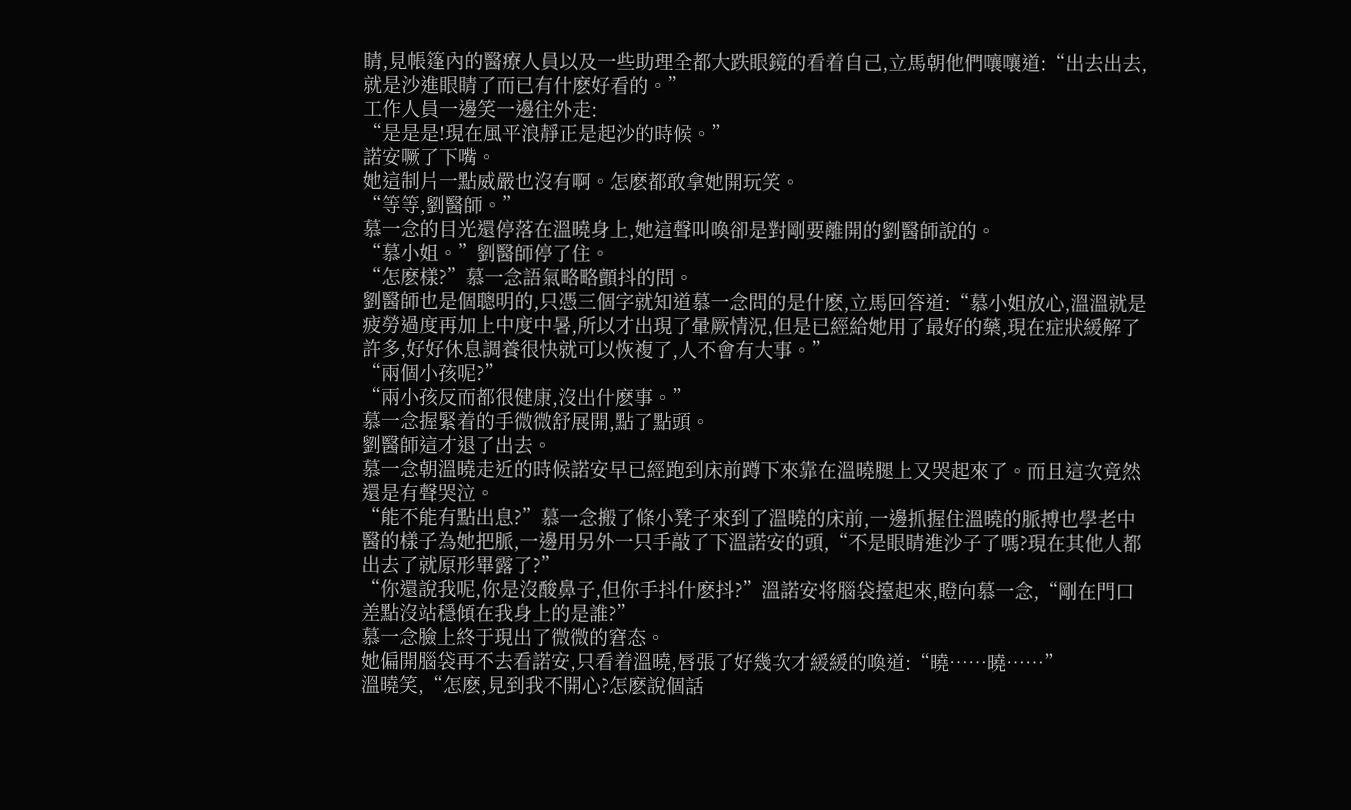睛,見帳篷內的醫療人員以及一些助理全都大跌眼鏡的看着自己,立馬朝他們嚷嚷道:“出去出去,就是沙進眼睛了而已有什麽好看的。”
工作人員一邊笑一邊往外走:
“是是是!現在風平浪靜正是起沙的時候。”
諾安噘了下嘴。
她這制片一點威嚴也沒有啊。怎麽都敢拿她開玩笑。
“等等,劉醫師。”
慕一念的目光還停落在溫曉身上,她這聲叫喚卻是對剛要離開的劉醫師說的。
“慕小姐。”劉醫師停了住。
“怎麽樣?”慕一念語氣略略顫抖的問。
劉醫師也是個聰明的,只憑三個字就知道慕一念問的是什麽,立馬回答道:“慕小姐放心,溫溫就是疲勞過度再加上中度中暑,所以才出現了暈厥情況,但是已經給她用了最好的藥,現在症狀緩解了許多,好好休息調養很快就可以恢複了,人不會有大事。”
“兩個小孩呢?”
“兩小孩反而都很健康,沒出什麽事。”
慕一念握緊着的手微微舒展開,點了點頭。
劉醫師這才退了出去。
慕一念朝溫曉走近的時候諾安早已經跑到床前蹲下來靠在溫曉腿上又哭起來了。而且這次竟然還是有聲哭泣。
“能不能有點出息?”慕一念搬了條小凳子來到了溫曉的床前,一邊抓握住溫曉的脈搏也學老中醫的樣子為她把脈,一邊用另外一只手敲了下溫諾安的頭,“不是眼睛進沙子了嗎?現在其他人都出去了就原形畢露了?”
“你還說我呢,你是沒酸鼻子,但你手抖什麽抖?”溫諾安将腦袋擡起來,瞪向慕一念,“剛在門口差點沒站穩傾在我身上的是誰?”
慕一念臉上終于現出了微微的窘态。
她偏開腦袋再不去看諾安,只看着溫曉,唇張了好幾次才緩緩的喚道:“曉……曉……”
溫曉笑,“怎麽,見到我不開心?怎麽說個話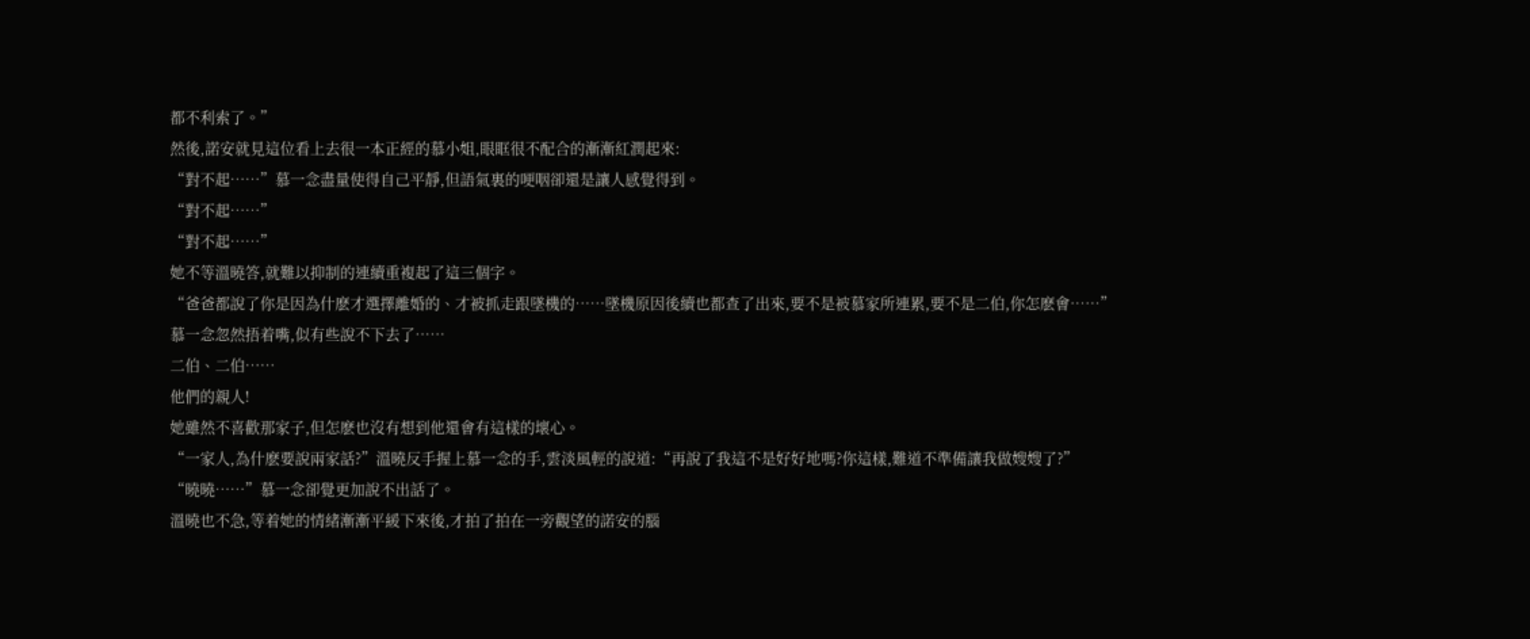都不利索了。”
然後,諾安就見這位看上去很一本正經的慕小姐,眼眶很不配合的漸漸紅潤起來:
“對不起……”慕一念盡量使得自己平靜,但語氣裏的哽咽卻還是讓人感覺得到。
“對不起……”
“對不起……”
她不等溫曉答,就難以抑制的連續重複起了這三個字。
“爸爸都說了你是因為什麽才選擇離婚的、才被抓走跟墜機的……墜機原因後續也都查了出來,要不是被慕家所連累,要不是二伯,你怎麽會……”
慕一念忽然捂着嘴,似有些說不下去了……
二伯、二伯……
他們的親人!
她雖然不喜歡那家子,但怎麽也沒有想到他還會有這樣的壞心。
“一家人,為什麽要說兩家話?”溫曉反手握上慕一念的手,雲淡風輕的說道:“再說了我這不是好好地嗎?你這樣,難道不準備讓我做嫂嫂了?”
“曉曉……”慕一念卻覺更加說不出話了。
溫曉也不急,等着她的情緒漸漸平緩下來後,才拍了拍在一旁觀望的諾安的腦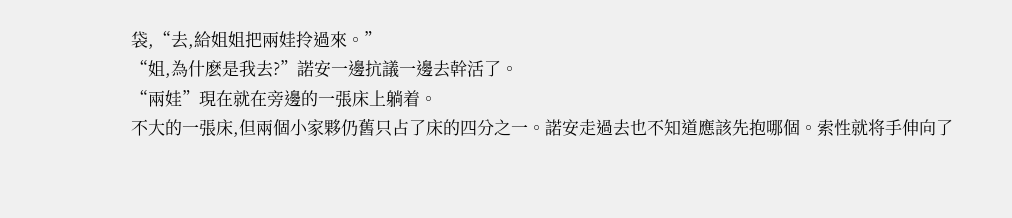袋,“去,給姐姐把兩娃拎過來。”
“姐,為什麽是我去?”諾安一邊抗議一邊去幹活了。
“兩娃”現在就在旁邊的一張床上躺着。
不大的一張床,但兩個小家夥仍舊只占了床的四分之一。諾安走過去也不知道應該先抱哪個。索性就将手伸向了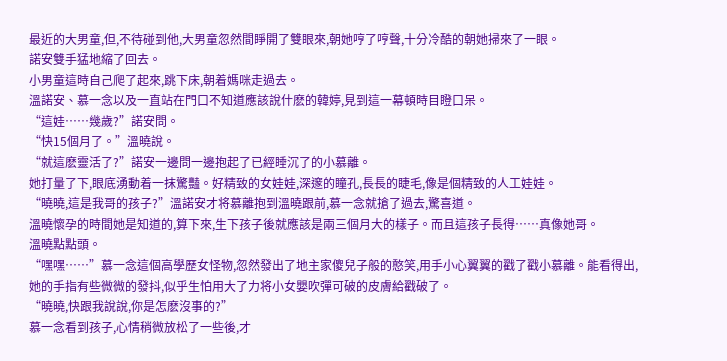最近的大男童,但,不待碰到他,大男童忽然間睜開了雙眼來,朝她哼了哼聲,十分冷酷的朝她掃來了一眼。
諾安雙手猛地縮了回去。
小男童這時自己爬了起來,跳下床,朝着媽咪走過去。
溫諾安、慕一念以及一直站在門口不知道應該說什麽的韓婷,見到這一幕頓時目瞪口呆。
“這娃……幾歲?”諾安問。
“快15個月了。”溫曉說。
“就這麽靈活了?”諾安一邊問一邊抱起了已經睡沉了的小慕離。
她打量了下,眼底湧動着一抹驚豔。好精致的女娃娃,深邃的瞳孔,長長的睫毛,像是個精致的人工娃娃。
“曉曉,這是我哥的孩子?”溫諾安才将慕離抱到溫曉跟前,慕一念就搶了過去,驚喜道。
溫曉懷孕的時間她是知道的,算下來,生下孩子後就應該是兩三個月大的樣子。而且這孩子長得……真像她哥。
溫曉點點頭。
“嘿嘿……”慕一念這個高學歷女怪物,忽然發出了地主家傻兒子般的憨笑,用手小心翼翼的戳了戳小慕離。能看得出,她的手指有些微微的發抖,似乎生怕用大了力将小女嬰吹彈可破的皮膚給戳破了。
“曉曉,快跟我說說,你是怎麽沒事的?”
慕一念看到孩子,心情稍微放松了一些後,才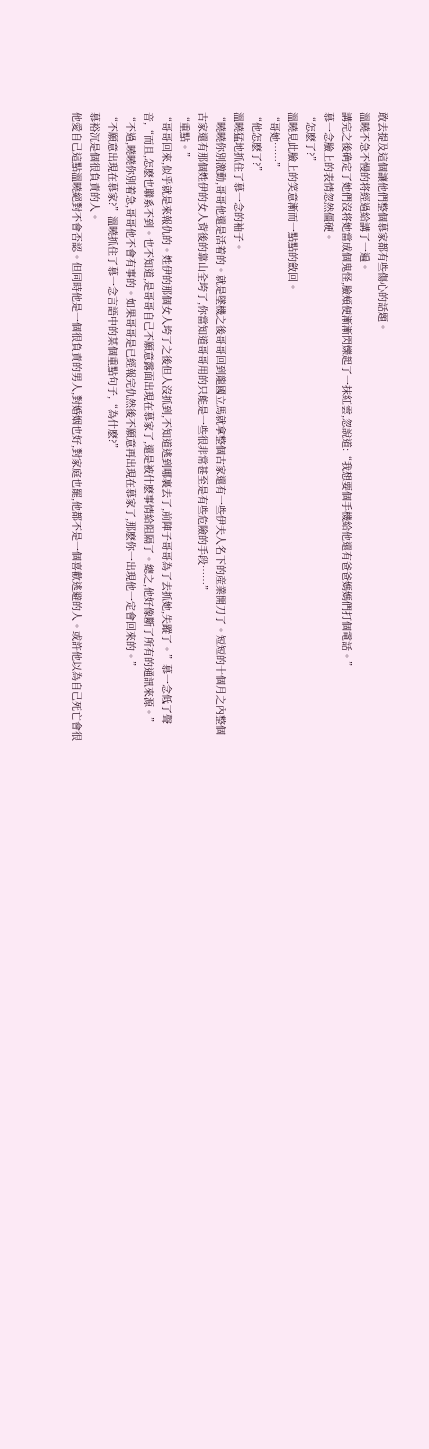敢去提及這個讓他們整個慕家都有些傷心的話題。
溫曉不急不慢的将經過給講了一遍。
講完之後确定了她們沒将她當成個鬼怪,臉頰便漸漸閃爍起了一抹紅雲,忽說道:“我想要個手機給他還有爸爸媽媽們打個電話。”
慕一念臉上的表情忽然僵硬。
“怎麽了?”
溫曉見此臉上的笑意漸而一點點的斂回。
“哥她……”
“他怎麽了?”
溫曉猛地抓住了慕一念的袖子。
“曉曉你別激動,哥哥他還是活着的。就是墜機之後哥哥回到龍國立馬就拿整個古家還有一些伊夫人名下的産業開刀了。短短的十個月之內整個古家還有那個姓伊的女人背後的靠山全垮了,你當知道哥哥用的只能是一些很非常甚至是有些危險的手段……”
“重點。”
“哥哥回來,似乎就是來報仇的。姓伊的那個女人垮了之後但人沒抓到,不知道逃到哪裏去了,前陣子哥哥為了去抓她,失蹤了。”慕一念低了聲音,“而且,怎麽也聯系不到。也不知道,是哥哥自己不願意露面出現在慕家了,還是被什麽事情給阻隔了。總之,他好像斷了所有的通訊來源。”
“不過,曉曉你別着急,哥哥他不會有事的。如果哥哥是已經報完仇然後不願意再出現在慕家了,那麽你一出現他一定會回來的。”
“不願意出現在慕家?”溫曉抓住了慕一念言語中的某個重點句子,“為什麽?”
慕裕沉是個很負責的人。
他愛自己這點溫曉絕對不會否認。但同時他是一個很負責的男人,對婚姻也好,對家庭也罷,他都不是一個喜歡逃避的人。或許他以為自己死亡會很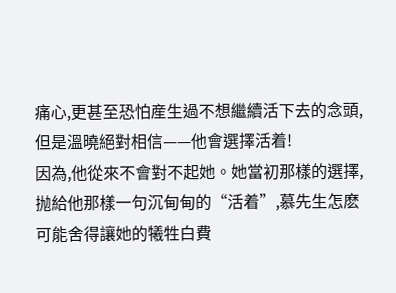痛心,更甚至恐怕産生過不想繼續活下去的念頭,但是溫曉絕對相信——他會選擇活着!
因為,他從來不會對不起她。她當初那樣的選擇,抛給他那樣一句沉甸甸的“活着”,慕先生怎麽可能舍得讓她的犧牲白費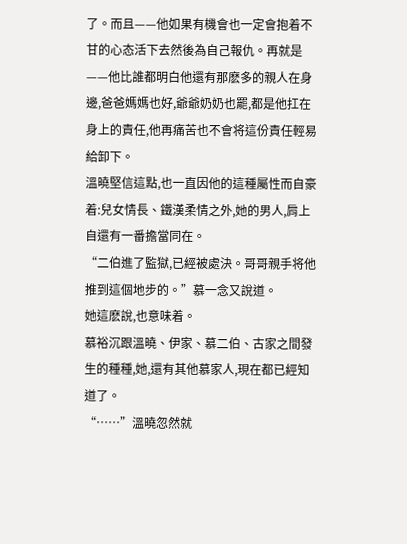了。而且——他如果有機會也一定會抱着不甘的心态活下去然後為自己報仇。再就是——他比誰都明白他還有那麽多的親人在身邊,爸爸媽媽也好,爺爺奶奶也罷,都是他扛在身上的責任,他再痛苦也不會将這份責任輕易給卸下。
溫曉堅信這點,也一直因他的這種屬性而自豪着:兒女情長、鐵漢柔情之外,她的男人,肩上自還有一番擔當同在。
“二伯進了監獄,已經被處決。哥哥親手将他推到這個地步的。”慕一念又說道。
她這麽說,也意味着。
慕裕沉跟溫曉、伊家、慕二伯、古家之間發生的種種,她,還有其他慕家人,現在都已經知道了。
“……”溫曉忽然就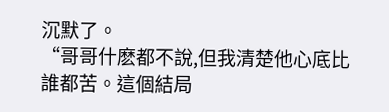沉默了。
“哥哥什麽都不說,但我清楚他心底比誰都苦。這個結局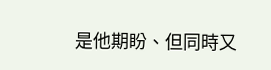是他期盼、但同時又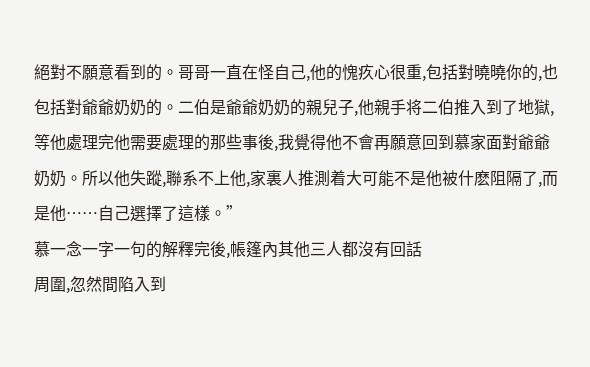絕對不願意看到的。哥哥一直在怪自己,他的愧疚心很重,包括對曉曉你的,也包括對爺爺奶奶的。二伯是爺爺奶奶的親兒子,他親手将二伯推入到了地獄,等他處理完他需要處理的那些事後,我覺得他不會再願意回到慕家面對爺爺奶奶。所以他失蹤,聯系不上他,家裏人推測着大可能不是他被什麽阻隔了,而是他……自己選擇了這樣。”
慕一念一字一句的解釋完後,帳篷內其他三人都沒有回話
周圍,忽然間陷入到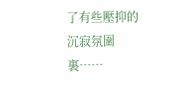了有些壓抑的沉寂氛圍裏……